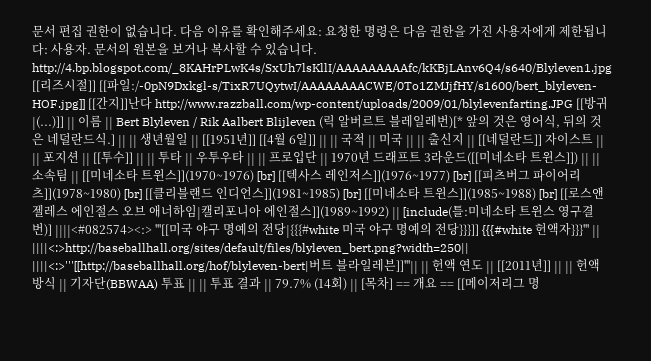문서 편집 권한이 없습니다. 다음 이유를 확인해주세요: 요청한 명령은 다음 권한을 가진 사용자에게 제한됩니다: 사용자. 문서의 원본을 보거나 복사할 수 있습니다. http://4.bp.blogspot.com/_8KAHrPLwK4s/SxUh7lsKllI/AAAAAAAAAfc/kKBjLAnv6Q4/s640/Blyleven1.jpg [[리즈시절]] [[파일:/-0pN9Dxkgl-s/TixR7UQytwI/AAAAAAAACWE/0To1ZMJjfHY/s1600/bert_blyleven-HOF.jpg]] [[간지]]난다 http://www.razzball.com/wp-content/uploads/2009/01/blylevenfarting.JPG [[방귀|(...)]] || 이름 || Bert Blyleven / Rik Aalbert Blijleven (릭 알버르트 블레일레번)[* 앞의 것은 영어식, 뒤의 것은 네덜란드식.] || || 생년월일 || [[1951년]] [[4월 6일]] || || 국적 || 미국 || || 출신지 || [[네덜란드]] 자이스트 || || 포지션 || [[투수]] || || 투타 || 우투우타 || || 프로입단 || 1970년 드래프트 3라운드([[미네소타 트윈스]]) || || 소속팀 || [[미네소타 트윈스]](1970~1976) [br] [[텍사스 레인저스]](1976~1977) [br] [[피츠버그 파이어리츠]](1978~1980) [br] [[클리블랜드 인디언스]](1981~1985) [br] [[미네소타 트윈스]](1985~1988) [br] [[로스앤젤레스 에인절스 오브 애너하임|캘리포니아 에인절스]](1989~1992) || [include(틀:미네소타 트윈스 영구결번)] ||||<#082574><:> '''[[미국 야구 명예의 전당|{{{#white 미국 야구 명예의 전당}}}]] {{{#white 헌액자}}}''' || ||||<:>http://baseballhall.org/sites/default/files/blyleven_bert.png?width=250|| ||||<:>'''[[http://baseballhall.org/hof/blyleven-bert|버트 블라일레븐]]'''|| || 헌액 연도 || [[2011년]] || || 헌액 방식 || 기자단(BBWAA) 투표 || || 투표 결과 || 79.7% (14회) || [목차] == 개요 == [[메이저리그 명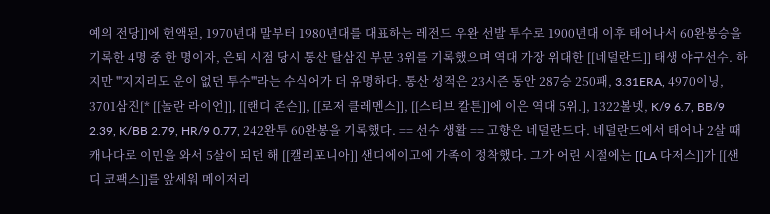예의 전당]]에 헌액된, 1970년대 말부터 1980년대를 대표하는 레전드 우완 선발 투수로 1900년대 이후 태어나서 60완봉승을 기록한 4명 중 한 명이자, 은퇴 시점 당시 통산 탈삼진 부문 3위를 기록했으며 역대 가장 위대한 [[네덜란드]] 태생 야구선수. 하지만 '''지지리도 운이 없던 투수'''라는 수식어가 더 유명하다. 통산 성적은 23시즌 동안 287승 250패, 3.31ERA, 4970이닝, 3701삼진[* [[놀란 라이언]], [[랜디 존슨]], [[로저 클레멘스]], [[스티브 칼튼]]에 이은 역대 5위.], 1322볼넷, K/9 6.7, BB/9 2.39, K/BB 2.79, HR/9 0.77, 242완투 60완봉을 기록했다. == 선수 생활 == 고향은 네덜란드다. 네덜란드에서 태어나 2살 때 캐나다로 이민을 와서 5살이 되던 해 [[캘리포니아]] 샌디에이고에 가족이 정착했다. 그가 어린 시절에는 [[LA 다저스]]가 [[샌디 코팩스]]를 앞세워 메이저리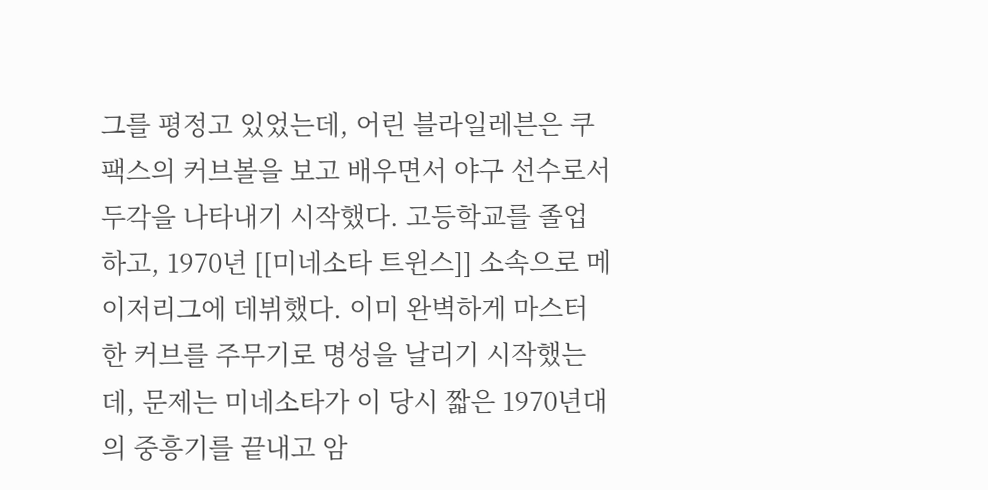그를 평정고 있었는데, 어린 블라일레븐은 쿠팩스의 커브볼을 보고 배우면서 야구 선수로서 두각을 나타내기 시작했다. 고등학교를 졸업하고, 1970년 [[미네소타 트윈스]] 소속으로 메이저리그에 데뷔했다. 이미 완벽하게 마스터한 커브를 주무기로 명성을 날리기 시작했는데, 문제는 미네소타가 이 당시 짧은 1970년대의 중흥기를 끝내고 암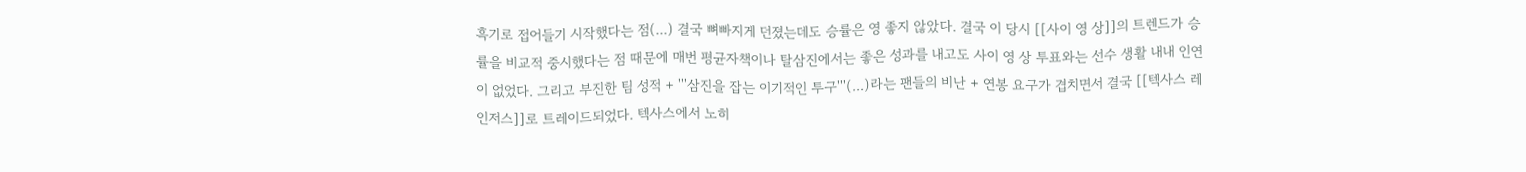흑기로 접어들기 시작했다는 점(...) 결국 뼈빠지게 던졌는데도 승률은 영 좋지 않았다. 결국 이 당시 [[사이 영 상]]의 트렌드가 승률을 비교적 중시했다는 점 때문에 매번 평균자책이나 탈삼진에서는 좋은 성과를 내고도 사이 영 상 투표와는 선수 생활 내내 인연이 없었다. 그리고 부진한 팀 성적 + '''삼진을 잡는 이기적인 투구'''(...)라는 팬들의 비난 + 연봉 요구가 겹치면서 결국 [[텍사스 레인저스]]로 트레이드되었다. 텍사스에서 노히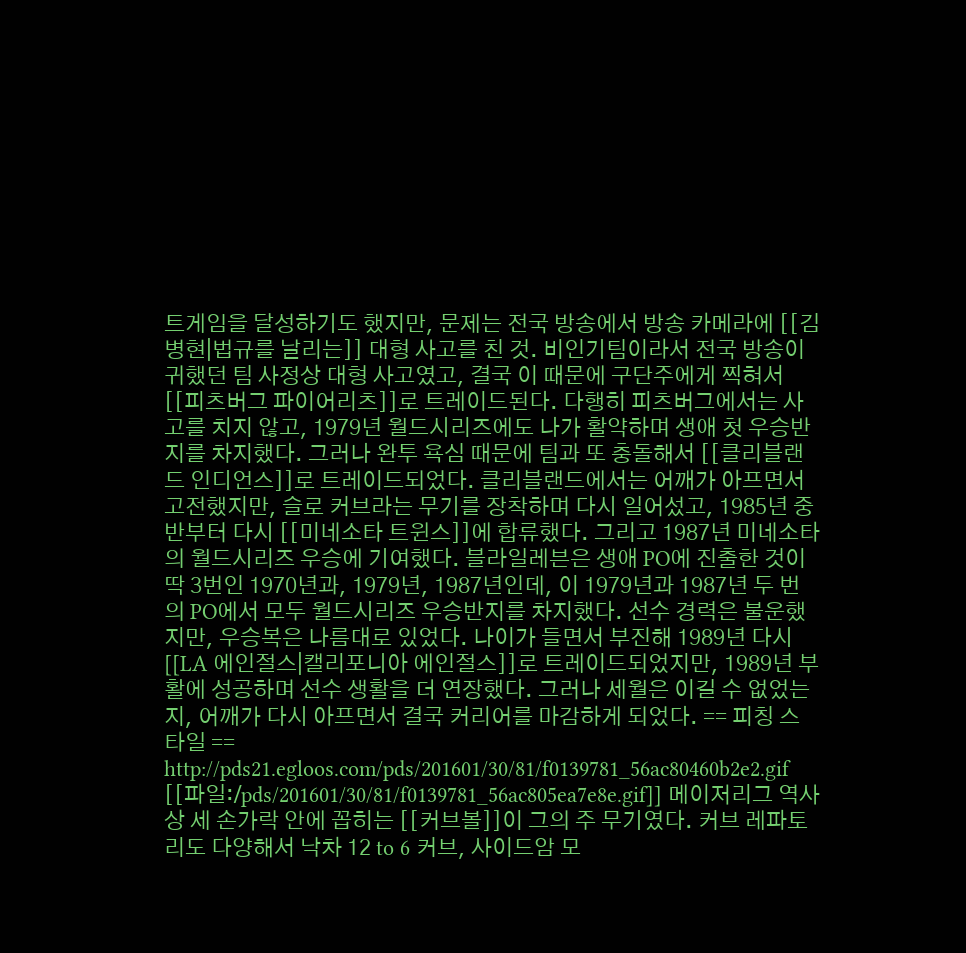트게임을 달성하기도 했지만, 문제는 전국 방송에서 방송 카메라에 [[김병현|법규를 날리는]] 대형 사고를 친 것. 비인기팀이라서 전국 방송이 귀했던 팀 사정상 대형 사고였고, 결국 이 때문에 구단주에게 찍혀서 [[피츠버그 파이어리츠]]로 트레이드된다. 다행히 피츠버그에서는 사고를 치지 않고, 1979년 월드시리즈에도 나가 활약하며 생애 첫 우승반지를 차지했다. 그러나 완투 욕심 때문에 팀과 또 충돌해서 [[클리블랜드 인디언스]]로 트레이드되었다. 클리블랜드에서는 어깨가 아프면서 고전했지만, 슬로 커브라는 무기를 장착하며 다시 일어섰고, 1985년 중반부터 다시 [[미네소타 트윈스]]에 합류했다. 그리고 1987년 미네소타의 월드시리즈 우승에 기여했다. 블라일레븐은 생애 PO에 진출한 것이 딱 3번인 1970년과, 1979년, 1987년인데, 이 1979년과 1987년 두 번의 PO에서 모두 월드시리즈 우승반지를 차지했다. 선수 경력은 불운했지만, 우승복은 나름대로 있었다. 나이가 들면서 부진해 1989년 다시 [[LA 에인절스|캘리포니아 에인절스]]로 트레이드되었지만, 1989년 부활에 성공하며 선수 생활을 더 연장했다. 그러나 세월은 이길 수 없었는지, 어깨가 다시 아프면서 결국 커리어를 마감하게 되었다. == 피칭 스타일 == http://pds21.egloos.com/pds/201601/30/81/f0139781_56ac80460b2e2.gif [[파일:/pds/201601/30/81/f0139781_56ac805ea7e8e.gif]] 메이저리그 역사상 세 손가락 안에 꼽히는 [[커브볼]]이 그의 주 무기였다. 커브 레파토리도 다양해서 낙차 12 to 6 커브, 사이드암 모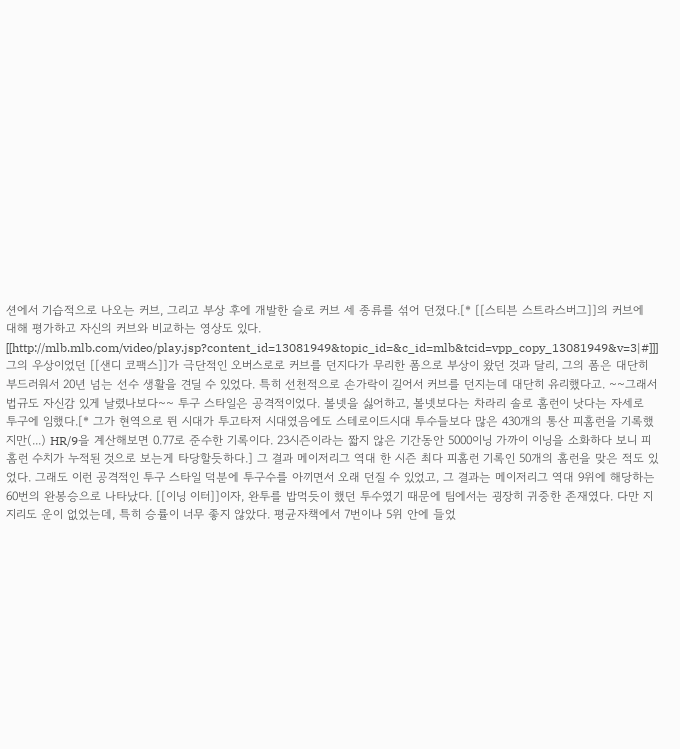션에서 기습적으로 나오는 커브, 그리고 부상 후에 개발한 슬로 커브 세 종류를 섞어 던졌다.[* [[스티븐 스트라스버그]]의 커브에 대해 평가하고 자신의 커브와 비교하는 영상도 있다. [[http://mlb.mlb.com/video/play.jsp?content_id=13081949&topic_id=&c_id=mlb&tcid=vpp_copy_13081949&v=3|#]]] 그의 우상이었던 [[샌디 코팩스]]가 극단적인 오버스로로 커브를 던지다가 무리한 폼으로 부상이 왔던 것과 달리, 그의 폼은 대단히 부드러워서 20년 넘는 선수 생활을 견딜 수 있었다. 특히 선천적으로 손가락이 길어서 커브를 던지는데 대단히 유리했다고. ~~그래서 법규도 자신감 있게 날렸나보다~~ 투구 스타일은 공격적이었다. 볼넷을 싫어하고, 볼넷보다는 차라리 솔로 홈런이 낫다는 자세로 투구에 임했다.[* 그가 현역으로 뛴 시대가 투고타저 시대였음에도 스테로이드시대 투수들보다 많은 430개의 통산 피홈런을 기록했지만(...) HR/9을 계산해보면 0.77로 준수한 기록이다. 23시즌이라는 짧지 않은 기간동안 5000이닝 가까이 이닝을 소화하다 보니 피홈런 수치가 누적된 것으로 보는게 타당할듯하다.] 그 결과 메이저리그 역대 한 시즌 최다 피홈런 기록인 50개의 홈런을 맞은 적도 있었다. 그래도 이런 공격적인 투구 스타일 덕분에 투구수를 아끼면서 오래 던질 수 있었고, 그 결과는 메이저리그 역대 9위에 해당하는 60번의 완봉승으로 나타났다. [[이닝 이터]]이자, 완투를 밥먹듯이 했던 투수였기 때문에 팀에서는 굉장히 귀중한 존재였다. 다만 지지리도 운이 없었는데, 특히 승률이 너무 좋지 않았다. 평균자책에서 7번이나 5위 안에 들었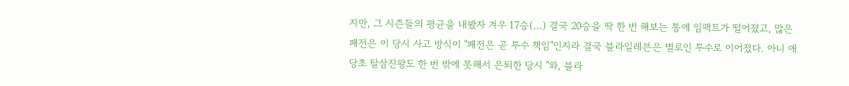지만, 그 시즌들의 평균을 내봤자 겨우 17승(...) 결국 20승을 딱 한 번 해보는 통에 임팩트가 떨어졌고, 많은 패전은 이 당시 사고 방식이 "패전은 곧 투수 책임"인지라 결국 블라일레븐은 별로인 투수로 이어졌다. 아니 애당초 탈삼진왕도 한 번 밖에 못해서 은퇴한 당시 "와, 블라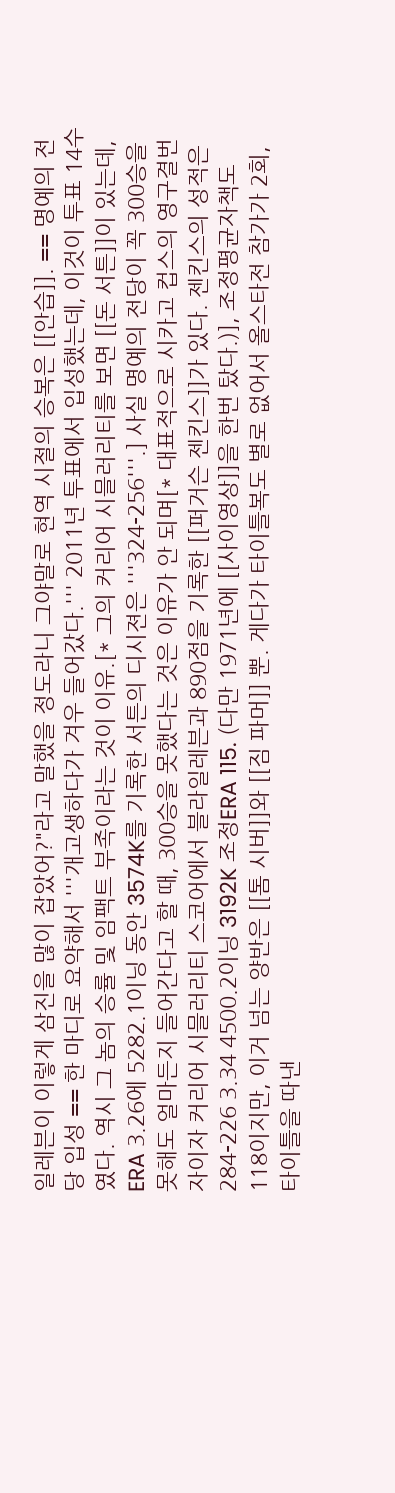일레븐이 이렇게 삼진을 많이 잡았어?"라고 말했을 정도라니 그야말로 현역 시절의 승복은 [[안습]]. == 명예의 전당 입성 == 한 마디로 요약해서 '''개고생하다가 겨우 들어갔다.''' 2011년 투표에서 입성했는데, 이것이 투표 14수였다. 역시 그 놈의 승률 및 임팩트 부족이라는 것이 이유.[* 그의 커리어 시믈러리티를 보면 [[돈 서튼]]이 있는데, ERA 3.26에 5282.1이닝 동안 3574K를 기록한 서튼의 디시젼은 '''324-256'''.] 사실 명예의 전당이 꼭 300승을 못해도 얼마든지 들어간다고 할 때, 300승을 못했다는 것은 이유가 안 되며[* 대표적으로 시카고 컵스의 영구결번자이자 커리어 시믈러리티 스코어에서 블라일레븐과 890점을 기록한 [[퍼거슨 젠킨스]]가 있다. 젠킨스의 성적은 284-226 3.34 4500.2이닝 3192K 조정ERA 115. (다만 1971년에 [[사이영상]]을 한번 탔다.)], 조정평균자책도 118이지만, 이거 넘는 양반은 [[톰 시버]]와 [[짐 파머]] 뿐. 게다가 타이틀복도 별로 없어서 올스타전 참가가 2회, 타이틀을 따낸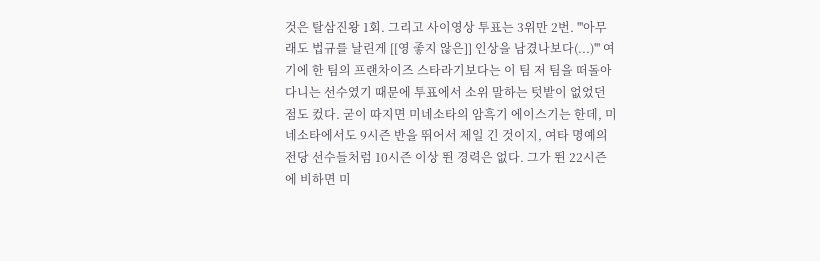것은 탈삼진왕 1회. 그리고 사이영상 투표는 3위만 2번. '''아무래도 법규를 날린게 [[영 좋지 않은]] 인상을 남겼나보다(...)''' 여기에 한 팀의 프랜차이즈 스타라기보다는 이 팀 저 팀을 떠돌아다니는 선수였기 때문에 투표에서 소위 말하는 텃밭이 없었던 점도 컸다. 굳이 따지면 미네소타의 암흑기 에이스기는 한데, 미네소타에서도 9시즌 반을 뛰어서 제일 긴 것이지, 여타 명예의 전당 선수들처럼 10시즌 이상 뛴 경력은 없다. 그가 뛴 22시즌에 비하면 미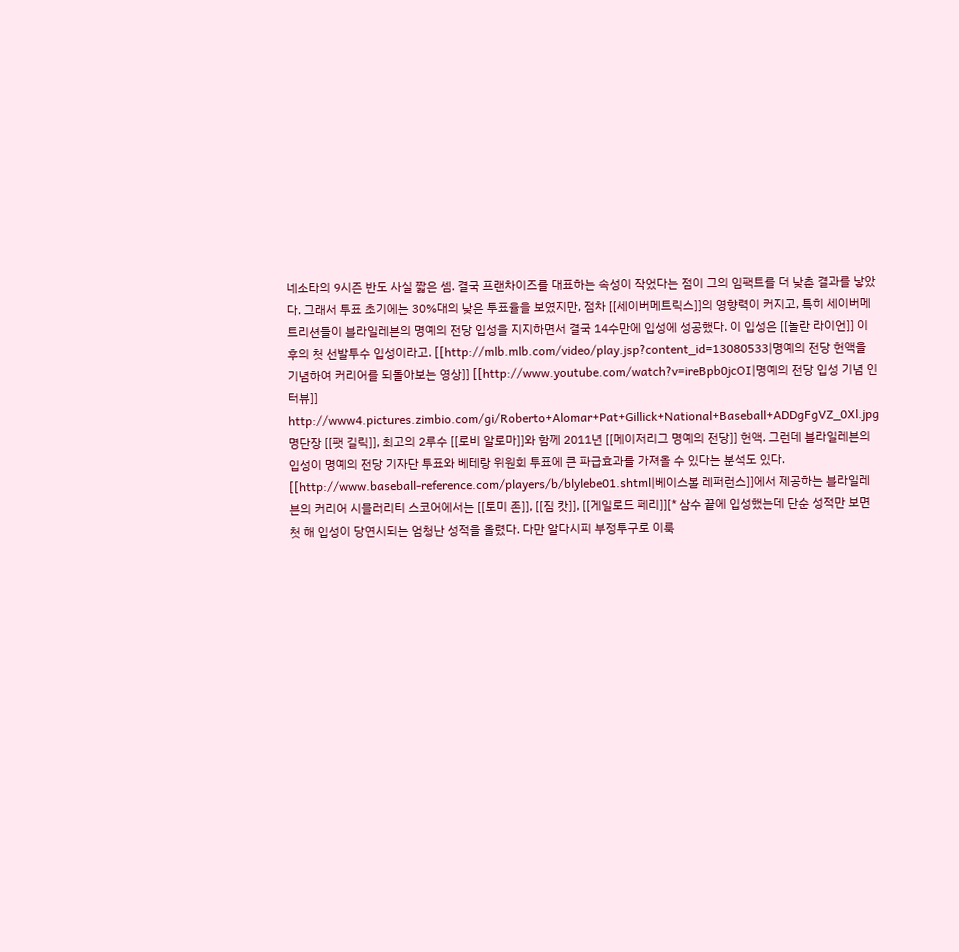네소타의 9시즌 반도 사실 짧은 셈. 결국 프랜차이즈를 대표하는 속성이 작었다는 점이 그의 임팩트를 더 낮춘 결과를 낳았다. 그래서 투표 초기에는 30%대의 낮은 투표율을 보였지만, 점차 [[세이버메트릭스]]의 영향력이 커지고, 특히 세이버메트리션들이 블라일레븐의 명예의 전당 입성을 지지하면서 결국 14수만에 입성에 성공했다. 이 입성은 [[놀란 라이언]] 이후의 첫 선발투수 입성이라고. [[http://mlb.mlb.com/video/play.jsp?content_id=13080533|명예의 전당 헌액을 기념하여 커리어를 되돌아보는 영상]] [[http://www.youtube.com/watch?v=ireBpb0jcOI|명예의 전당 입성 기념 인터뷰]] http://www4.pictures.zimbio.com/gi/Roberto+Alomar+Pat+Gillick+National+Baseball+ADDgFgVZ_0Xl.jpg 명단장 [[팻 길릭]], 최고의 2루수 [[로비 알로마]]와 함께 2011년 [[메이저리그 명예의 전당]] 헌액. 그런데 블라일레븐의 입성이 명예의 전당 기자단 투표와 베테랑 위원회 투표에 큰 파급효과를 가져올 수 있다는 분석도 있다. [[http://www.baseball-reference.com/players/b/blylebe01.shtml|베이스볼 레퍼런스]]에서 제공하는 블라일레븐의 커리어 시믈러리티 스코어에서는 [[토미 존]], [[짐 캇]], [[게일로드 페리]][* 삼수 끝에 입성했는데 단순 성적만 보면 첫 해 입성이 당연시되는 엄청난 성적을 올렸다. 다만 알다시피 부정투구로 이룩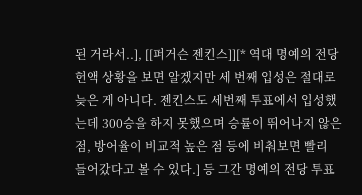된 거라서..], [[퍼거슨 젠킨스]][* 역대 명예의 전당 헌액 상황을 보면 알겠지만 세 번째 입성은 절대로 늦은 게 아니다. 젠킨스도 세번째 투표에서 입성했는데 300승을 하지 못했으며 승률이 뛰어나지 않은 점, 방어율이 비교적 높은 점 등에 비춰보면 빨리 들어갔다고 볼 수 있다.] 등 그간 명예의 전당 투표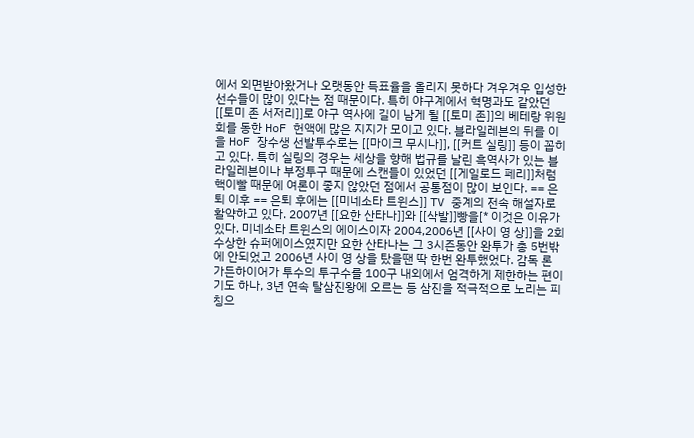에서 외면받아왔거나 오랫동안 득표율을 올리지 못하다 겨우겨우 입성한 선수들이 많이 있다는 점 때문이다. 특히 야구계에서 혁명과도 같았던 [[토미 존 서저리]]로 야구 역사에 길이 남게 될 [[토미 존]]의 베테랑 위원회를 동한 HoF 헌액에 많은 지지가 모이고 있다. 블라일레븐의 뒤를 이을 HoF 장수생 선발투수로는 [[마이크 무시나]], [[커트 실링]] 등이 꼽히고 있다. 특히 실링의 경우는 세상을 향해 법규를 날린 흑역사가 있는 블라일레븐이나 부정투구 때문에 스캔들이 있었던 [[게일로드 페리]]처럼 핵이빨 때문에 여론이 좋지 않았던 점에서 공통점이 많이 보인다. == 은퇴 이후 == 은퇴 후에는 [[미네소타 트윈스]] TV 중계의 전속 해설자로 활약하고 있다. 2007년 [[요한 산타나]]와 [[삭발]]빵을[* 이것은 이유가 있다. 미네소타 트윈스의 에이스이자 2004,2006년 [[사이 영 상]]을 2회 수상한 슈퍼에이스였지만 요한 산타나는 그 3시즌동안 완투가 총 5번밖에 안되었고 2006년 사이 영 상을 탔을땐 딱 한번 완투했었다. 감독 론 가든하이어가 투수의 투구수를 100구 내외에서 엄격하게 제한하는 편이기도 하나, 3년 연속 탈삼진왕에 오르는 등 삼진을 적극적으로 노리는 피칭으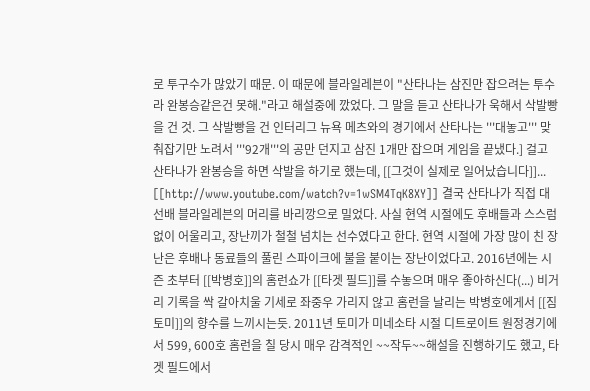로 투구수가 많았기 때문. 이 때문에 블라일레븐이 "산타나는 삼진만 잡으려는 투수라 완봉승같은건 못해."라고 해설중에 깠었다. 그 말을 듣고 산타나가 욱해서 삭발빵을 건 것. 그 삭발빵을 건 인터리그 뉴욕 메츠와의 경기에서 산타나는 '''대놓고''' 맞춰잡기만 노려서 '''92개'''의 공만 던지고 삼진 1개만 잡으며 게임을 끝냈다.] 걸고 산타나가 완봉승을 하면 삭발을 하기로 했는데, [[그것이 실제로 일어났습니다]]... [[http://www.youtube.com/watch?v=1wSM4TqK8XY]] 결국 산타나가 직접 대선배 블라일레븐의 머리를 바리깡으로 밀었다. 사실 현역 시절에도 후배들과 스스럼없이 어울리고, 장난끼가 철철 넘치는 선수였다고 한다. 현역 시절에 가장 많이 친 장난은 후배나 동료들의 풀린 스파이크에 불을 붙이는 장난이었다고. 2016년에는 시즌 초부터 [[박병호]]의 홈런쇼가 [[타겟 필드]]를 수놓으며 매우 좋아하신다(...) 비거리 기록을 싹 갈아치울 기세로 좌중우 가리지 않고 홈런을 날리는 박병호에게서 [[짐 토미]]의 향수를 느끼시는듯. 2011년 토미가 미네소타 시절 디트로이트 원정경기에서 599, 600호 홈런을 칠 당시 매우 감격적인 ~~작두~~해설을 진행하기도 했고, 타겟 필드에서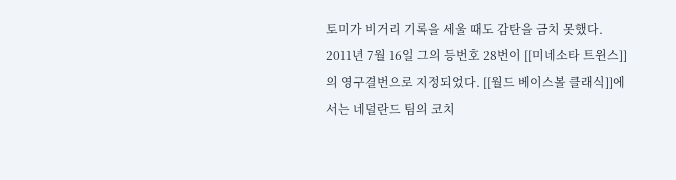토미가 비거리 기록을 세울 때도 감탄을 금치 못했다. 2011년 7월 16일 그의 등번호 28번이 [[미네소타 트윈스]]의 영구결번으로 지정되었다. [[월드 베이스볼 클래식]]에서는 네덜란드 팀의 코치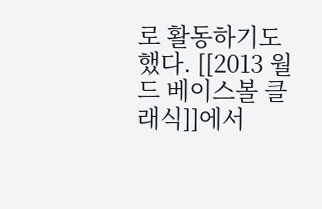로 활동하기도 했다. [[2013 월드 베이스볼 클래식]]에서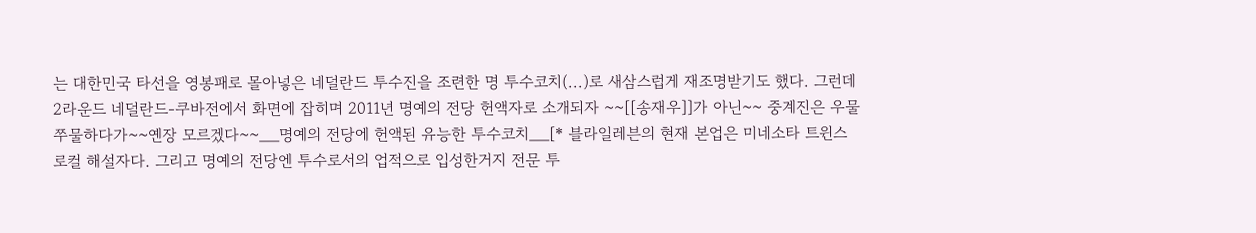는 대한민국 타선을 영봉패로 몰아넣은 네덜란드 투수진을 조련한 명 투수코치(...)로 새삼스럽게 재조명받기도 했다. 그런데 2라운드 네덜란드-쿠바전에서 화면에 잡히며 2011년 명예의 전당 헌액자로 소개되자 ~~[[송재우]]가 아닌~~ 중계진은 우물쭈물하다가~~옌장 모르겠다~~__명예의 전당에 헌액된 유능한 투수코치__[* 블라일레븐의 현재 본업은 미네소타 트윈스 로컬 해설자다. 그리고 명예의 전당엔 투수로서의 업적으로 입성한거지 전문 투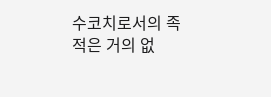수코치로서의 족적은 거의 없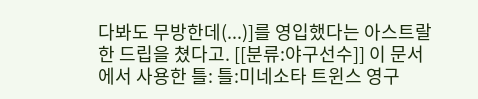다봐도 무방한데(...)]를 영입했다는 아스트랄한 드립을 쳤다고. [[분류:야구선수]] 이 문서에서 사용한 틀: 틀:미네소타 트윈스 영구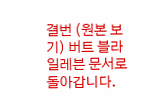결번 (원본 보기) 버트 블라일레븐 문서로 돌아갑니다.